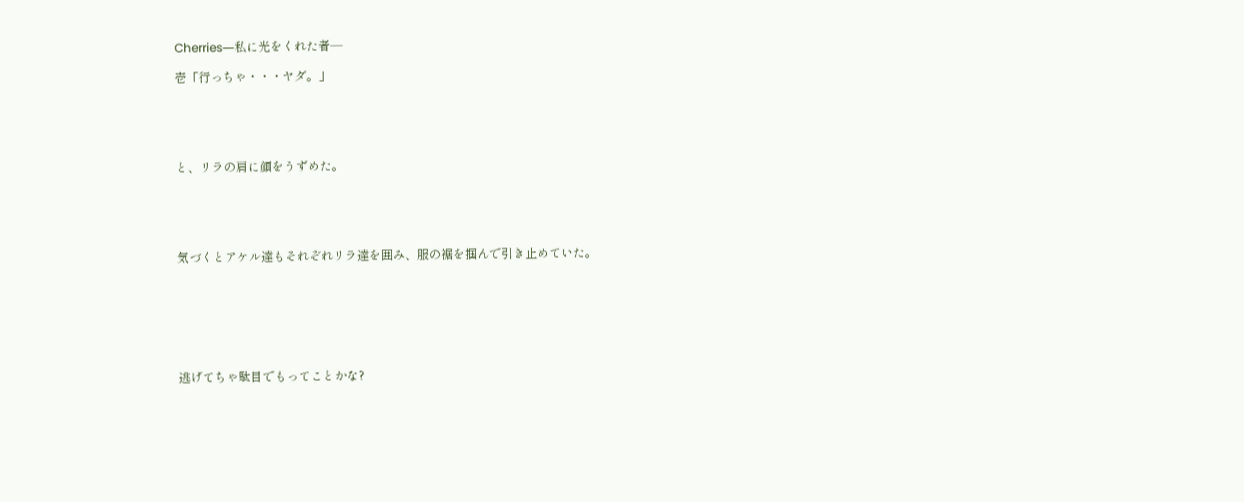Cherries―私に光をくれた者―

壱「行っちゃ・・・ヤダ。」





と、リラの肩に顔をうずめた。





気づくとアケル達もそれぞれリラ達を囲み、服の裾を掴んで引き止めていた。







逃げてちゃ駄目でもってことかな?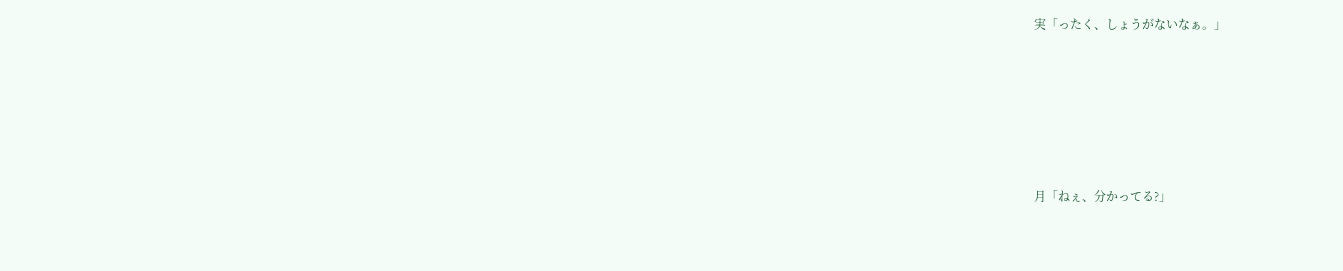実「ったく、しょうがないなぁ。」






月「ねぇ、分かってる?」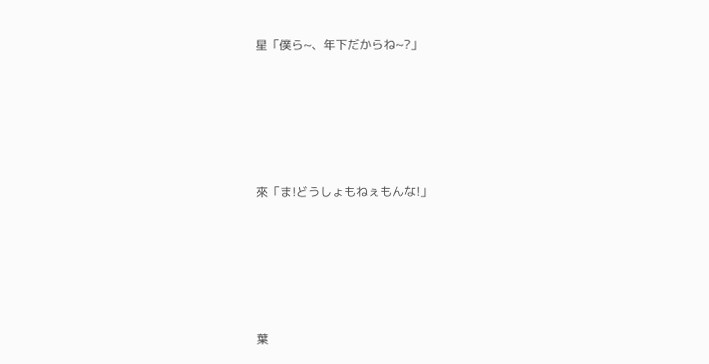星「僕ら~、年下だからね~?」






來「ま!どうしょもねぇもんな!」






葉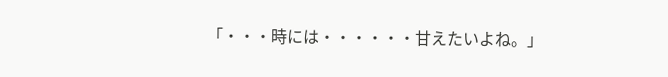「・・・時には・・・・・・甘えたいよね。」